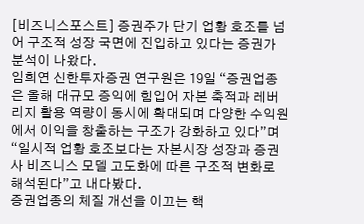[비즈니스포스트] 증권주가 단기 업황 호조를 넘어 구조적 성장 국면에 진입하고 있다는 증권가 분석이 나왔다.
임희연 신한투자증권 연구원은 19일 “증권업종은 올해 대규모 증익에 힘입어 자본 축적과 레버리지 활용 역량이 동시에 확대되며 다양한 수익원에서 이익을 창출하는 구조가 강화하고 있다”며 “일시적 업황 호조보다는 자본시장 성장과 증권사 비즈니스 모델 고도화에 따른 구조적 변화로 해석된다”고 내다봤다.
증권업종의 체질 개선을 이끄는 핵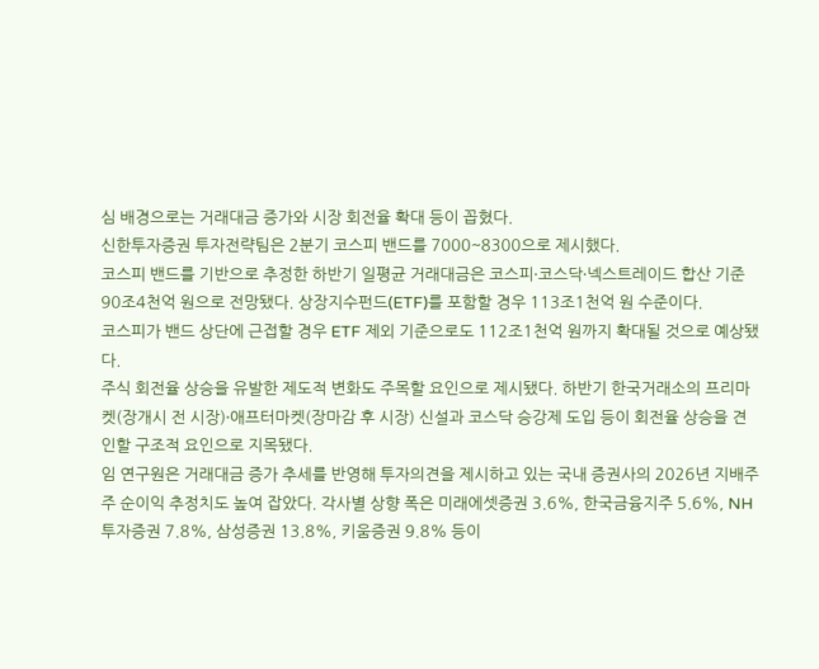심 배경으로는 거래대금 증가와 시장 회전율 확대 등이 꼽혔다.
신한투자증권 투자전략팀은 2분기 코스피 밴드를 7000~8300으로 제시했다.
코스피 밴드를 기반으로 추정한 하반기 일평균 거래대금은 코스피ᐧ코스닥ᐧ넥스트레이드 합산 기준 90조4천억 원으로 전망됐다. 상장지수펀드(ETF)를 포함할 경우 113조1천억 원 수준이다.
코스피가 밴드 상단에 근접할 경우 ETF 제외 기준으로도 112조1천억 원까지 확대될 것으로 예상됐다.
주식 회전율 상승을 유발한 제도적 변화도 주목할 요인으로 제시됐다. 하반기 한국거래소의 프리마켓(장개시 전 시장)ᐧ애프터마켓(장마감 후 시장) 신설과 코스닥 승강제 도입 등이 회전율 상승을 견인할 구조적 요인으로 지목됐다.
임 연구원은 거래대금 증가 추세를 반영해 투자의견을 제시하고 있는 국내 증권사의 2026년 지배주주 순이익 추정치도 높여 잡았다. 각사별 상향 폭은 미래에셋증권 3.6%, 한국금융지주 5.6%, NH투자증권 7.8%, 삼성증권 13.8%, 키움증권 9.8% 등이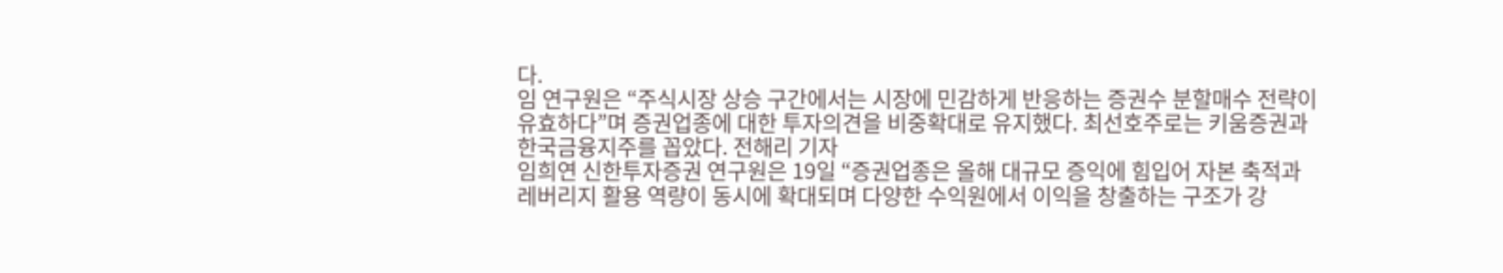다.
임 연구원은 “주식시장 상승 구간에서는 시장에 민감하게 반응하는 증권수 분할매수 전략이 유효하다”며 증권업종에 대한 투자의견을 비중확대로 유지했다. 최선호주로는 키움증권과 한국금융지주를 꼽았다. 전해리 기자
임희연 신한투자증권 연구원은 19일 “증권업종은 올해 대규모 증익에 힘입어 자본 축적과 레버리지 활용 역량이 동시에 확대되며 다양한 수익원에서 이익을 창출하는 구조가 강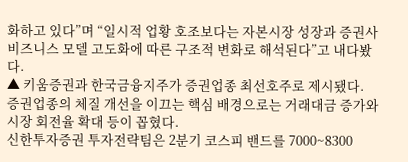화하고 있다”며 “일시적 업황 호조보다는 자본시장 성장과 증권사 비즈니스 모델 고도화에 따른 구조적 변화로 해석된다”고 내다봤다.
▲ 키움증권과 한국금융지주가 증권업종 최선호주로 제시됐다.
증권업종의 체질 개선을 이끄는 핵심 배경으로는 거래대금 증가와 시장 회전율 확대 등이 꼽혔다.
신한투자증권 투자전략팀은 2분기 코스피 밴드를 7000~8300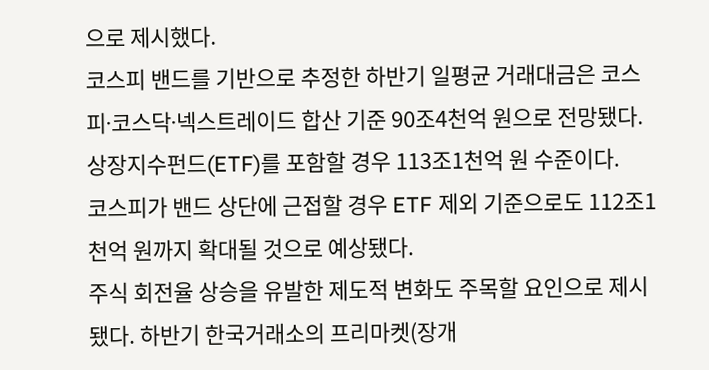으로 제시했다.
코스피 밴드를 기반으로 추정한 하반기 일평균 거래대금은 코스피ᐧ코스닥ᐧ넥스트레이드 합산 기준 90조4천억 원으로 전망됐다. 상장지수펀드(ETF)를 포함할 경우 113조1천억 원 수준이다.
코스피가 밴드 상단에 근접할 경우 ETF 제외 기준으로도 112조1천억 원까지 확대될 것으로 예상됐다.
주식 회전율 상승을 유발한 제도적 변화도 주목할 요인으로 제시됐다. 하반기 한국거래소의 프리마켓(장개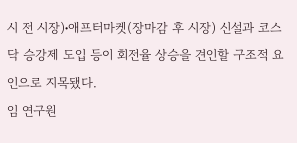시 전 시장)ᐧ애프터마켓(장마감 후 시장) 신설과 코스닥 승강제 도입 등이 회전율 상승을 견인할 구조적 요인으로 지목됐다.
임 연구원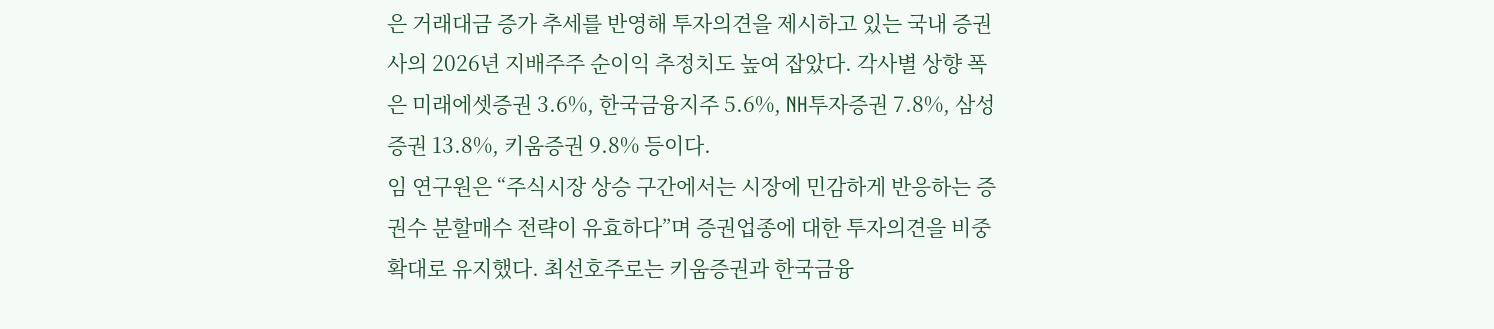은 거래대금 증가 추세를 반영해 투자의견을 제시하고 있는 국내 증권사의 2026년 지배주주 순이익 추정치도 높여 잡았다. 각사별 상향 폭은 미래에셋증권 3.6%, 한국금융지주 5.6%, NH투자증권 7.8%, 삼성증권 13.8%, 키움증권 9.8% 등이다.
임 연구원은 “주식시장 상승 구간에서는 시장에 민감하게 반응하는 증권수 분할매수 전략이 유효하다”며 증권업종에 대한 투자의견을 비중확대로 유지했다. 최선호주로는 키움증권과 한국금융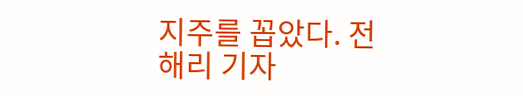지주를 꼽았다. 전해리 기자